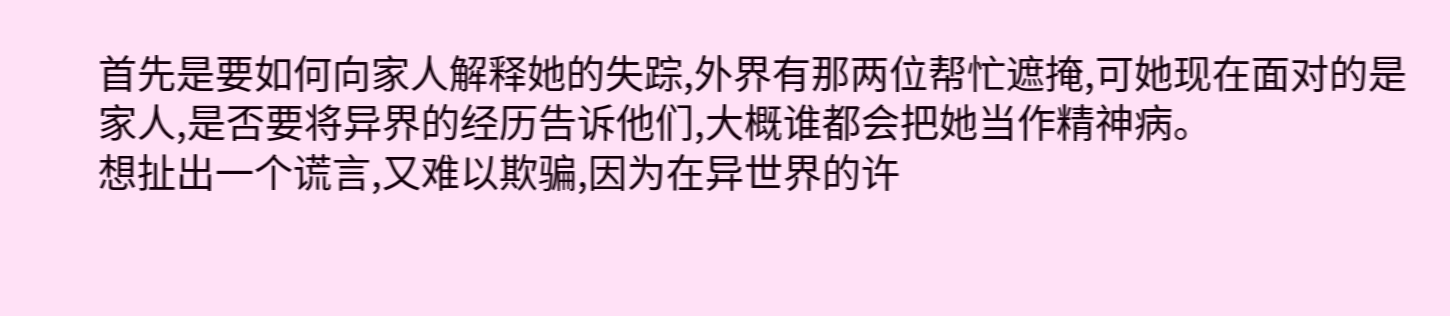首先是要如何向家人解释她的失踪,外界有那两位帮忙遮掩,可她现在面对的是家人,是否要将异界的经历告诉他们,大概谁都会把她当作精神病。
想扯出一个谎言,又难以欺骗,因为在异世界的许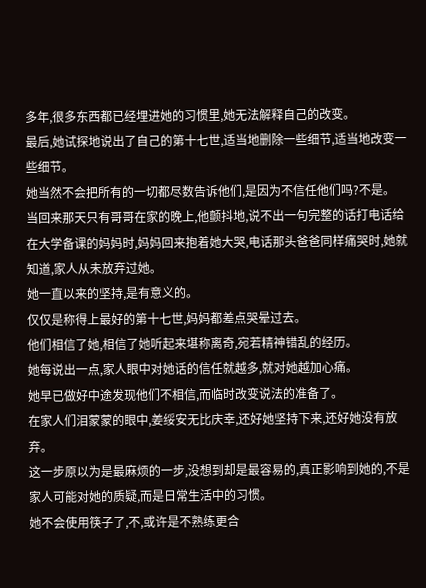多年,很多东西都已经埋进她的习惯里,她无法解释自己的改变。
最后,她试探地说出了自己的第十七世,适当地删除一些细节,适当地改变一些细节。
她当然不会把所有的一切都尽数告诉他们,是因为不信任他们吗?不是。
当回来那天只有哥哥在家的晚上,他颤抖地,说不出一句完整的话打电话给在大学备课的妈妈时,妈妈回来抱着她大哭,电话那头爸爸同样痛哭时,她就知道,家人从未放弃过她。
她一直以来的坚持,是有意义的。
仅仅是称得上最好的第十七世,妈妈都差点哭晕过去。
他们相信了她,相信了她听起来堪称离奇,宛若精神错乱的经历。
她每说出一点,家人眼中对她话的信任就越多,就对她越加心痛。
她早已做好中途发现他们不相信,而临时改变说法的准备了。
在家人们泪蒙蒙的眼中,姜绥安无比庆幸,还好她坚持下来,还好她没有放弃。
这一步原以为是最麻烦的一步,没想到却是最容易的,真正影响到她的,不是家人可能对她的质疑,而是日常生活中的习惯。
她不会使用筷子了,不,或许是不熟练更合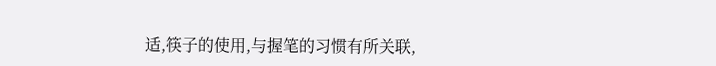适,筷子的使用,与握笔的习惯有所关联,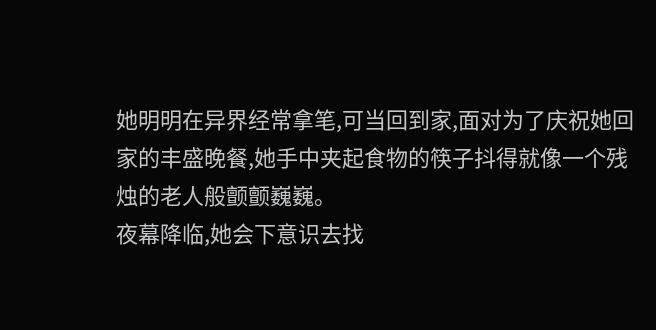她明明在异界经常拿笔,可当回到家,面对为了庆祝她回家的丰盛晚餐,她手中夹起食物的筷子抖得就像一个残烛的老人般颤颤巍巍。
夜幕降临,她会下意识去找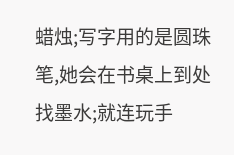蜡烛;写字用的是圆珠笔,她会在书桌上到处找墨水;就连玩手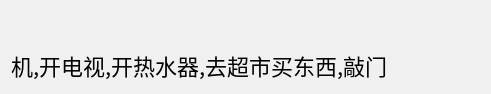机,开电视,开热水器,去超市买东西,敲门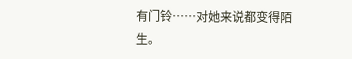有门铃……对她来说都变得陌生。